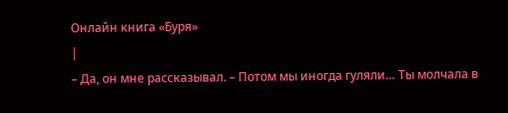Онлайн книга «Буря»
|
– Да, он мне рассказывал. – Потом мы иногда гуляли… Ты молчала в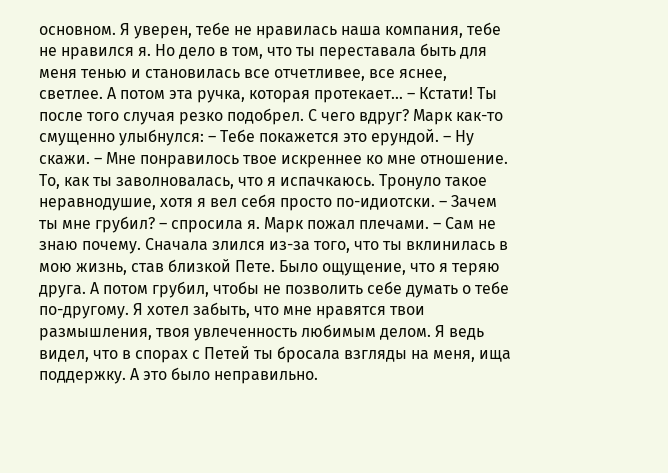основном. Я уверен, тебе не нравилась наша компания, тебе не нравился я. Но дело в том, что ты переставала быть для меня тенью и становилась все отчетливее, все яснее, светлее. А потом эта ручка, которая протекает… – Кстати! Ты после того случая резко подобрел. С чего вдруг? Марк как-то смущенно улыбнулся: – Тебе покажется это ерундой. – Ну скажи. – Мне понравилось твое искреннее ко мне отношение. То, как ты заволновалась, что я испачкаюсь. Тронуло такое неравнодушие, хотя я вел себя просто по-идиотски. – Зачем ты мне грубил? – спросила я. Марк пожал плечами. – Сам не знаю почему. Сначала злился из-за того, что ты вклинилась в мою жизнь, став близкой Пете. Было ощущение, что я теряю друга. А потом грубил, чтобы не позволить себе думать о тебе по-другому. Я хотел забыть, что мне нравятся твои размышления, твоя увлеченность любимым делом. Я ведь видел, что в спорах с Петей ты бросала взгляды на меня, ища поддержку. А это было неправильно.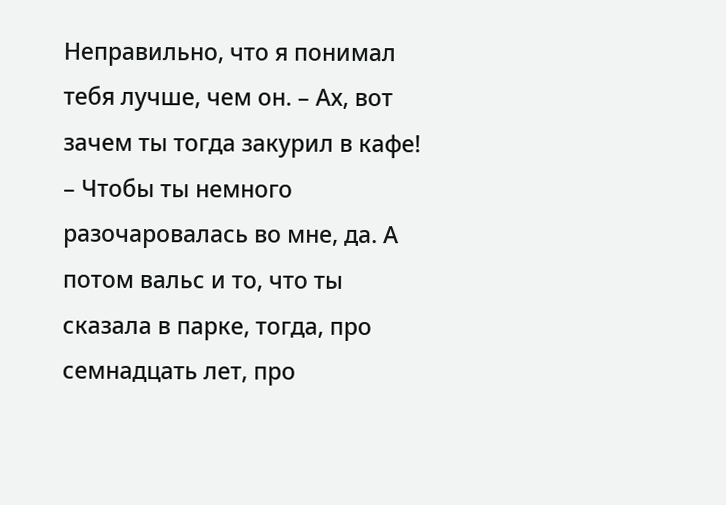Неправильно, что я понимал тебя лучше, чем он. – Ах, вот зачем ты тогда закурил в кафе! – Чтобы ты немного разочаровалась во мне, да. А потом вальс и то, что ты сказала в парке, тогда, про семнадцать лет, про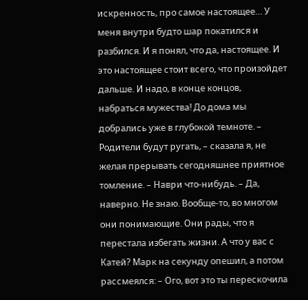искренность, про самое настоящее… У меня внутри будто шар покатился и разбился. И я понял, что да, настоящее. И это настоящее стоит всего, что произойдет дальше. И надо, в конце концов, набраться мужества! До дома мы добрались уже в глубокой темноте. – Родители будут ругать, – сказала я, не желая прерывать сегодняшнее приятное томление. – Наври что-нибудь. – Да, наверно. Не знаю. Вообще-то, во многом они понимающие. Они рады, что я перестала избегать жизни. А что у вас с Катей? Марк на секунду опешил, а потом рассмеялся: – Ого, вот это ты перескочила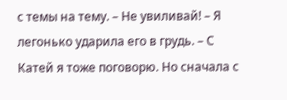с темы на тему. – Не увиливай! – Я легонько ударила его в грудь. – С Катей я тоже поговорю. Но сначала с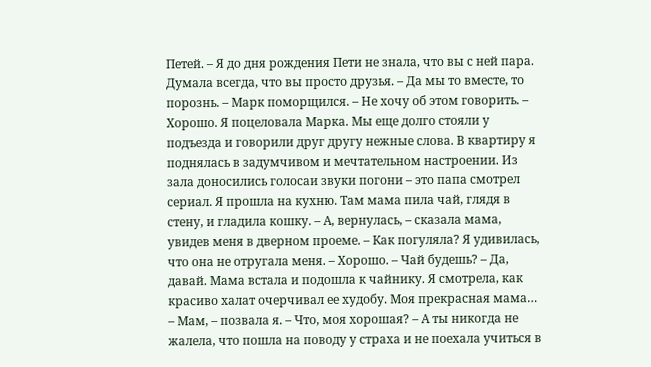Петей. – Я до дня рождения Пети не знала, что вы с ней пара. Думала всегда, что вы просто друзья. – Да мы то вместе, то порознь. – Марк поморщился. – Не хочу об этом говорить. – Хорошо. Я поцеловала Марка. Мы еще долго стояли у подъезда и говорили друг другу нежные слова. В квартиру я поднялась в задумчивом и мечтательном настроении. Из зала доносились голосаи звуки погони – это папа смотрел сериал. Я прошла на кухню. Там мама пила чай, глядя в стену, и гладила кошку. – А, вернулась, – сказала мама, увидев меня в дверном проеме. – Как погуляла? Я удивилась, что она не отругала меня. – Хорошо. – Чай будешь? – Да, давай. Мама встала и подошла к чайнику. Я смотрела, как красиво халат очерчивал ее худобу. Моя прекрасная мама… – Мам, – позвала я. – Что, моя хорошая? – А ты никогда не жалела, что пошла на поводу у страха и не поехала учиться в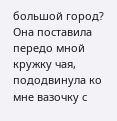большой город? Она поставила передо мной кружку чая, пододвинула ко мне вазочку с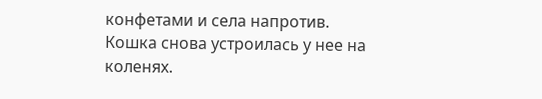конфетами и села напротив. Кошка снова устроилась у нее на коленях.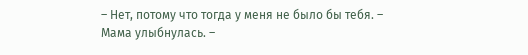– Нет, потому что тогда у меня не было бы тебя. – Мама улыбнулась. –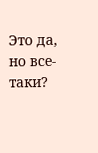Это да, но все-таки?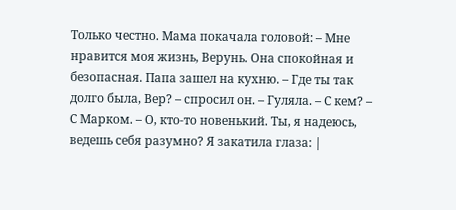Только честно. Мама покачала головой: – Мне нравится моя жизнь, Верунь. Она спокойная и безопасная. Папа зашел на кухню. – Где ты так долго была, Вер? – спросил он. – Гуляла. – С кем? – С Марком. – О, кто-то новенький. Ты, я надеюсь, ведешь себя разумно? Я закатила глаза: |